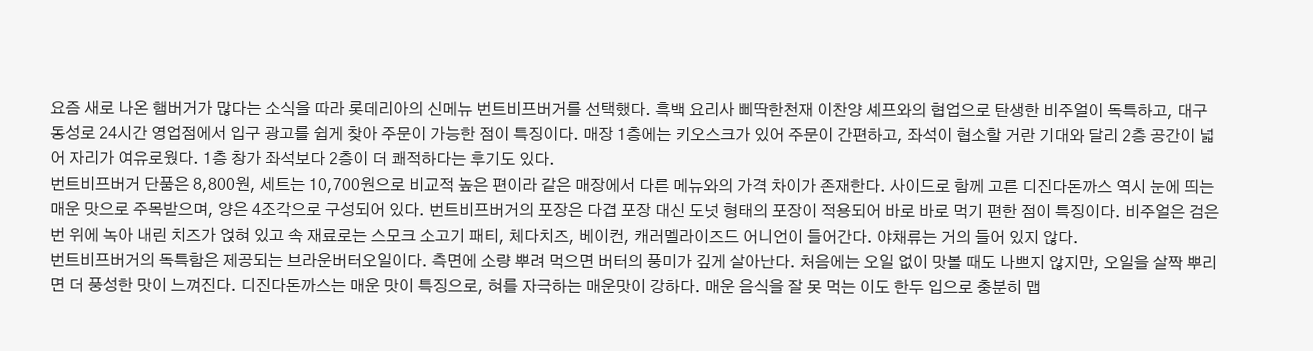요즘 새로 나온 햄버거가 많다는 소식을 따라 롯데리아의 신메뉴 번트비프버거를 선택했다. 흑백 요리사 삐딱한천재 이찬양 셰프와의 협업으로 탄생한 비주얼이 독특하고, 대구 동성로 24시간 영업점에서 입구 광고를 쉽게 찾아 주문이 가능한 점이 특징이다. 매장 1층에는 키오스크가 있어 주문이 간편하고, 좌석이 협소할 거란 기대와 달리 2층 공간이 넓어 자리가 여유로웠다. 1층 창가 좌석보다 2층이 더 쾌적하다는 후기도 있다.
번트비프버거 단품은 8,800원, 세트는 10,700원으로 비교적 높은 편이라 같은 매장에서 다른 메뉴와의 가격 차이가 존재한다. 사이드로 함께 고른 디진다돈까스 역시 눈에 띄는 매운 맛으로 주목받으며, 양은 4조각으로 구성되어 있다. 번트비프버거의 포장은 다겹 포장 대신 도넛 형태의 포장이 적용되어 바로 바로 먹기 편한 점이 특징이다. 비주얼은 검은 번 위에 녹아 내린 치즈가 얹혀 있고 속 재료로는 스모크 소고기 패티, 체다치즈, 베이컨, 캐러멜라이즈드 어니언이 들어간다. 야채류는 거의 들어 있지 않다.
번트비프버거의 독특함은 제공되는 브라운버터오일이다. 측면에 소량 뿌려 먹으면 버터의 풍미가 깊게 살아난다. 처음에는 오일 없이 맛볼 때도 나쁘지 않지만, 오일을 살짝 뿌리면 더 풍성한 맛이 느껴진다. 디진다돈까스는 매운 맛이 특징으로, 혀를 자극하는 매운맛이 강하다. 매운 음식을 잘 못 먹는 이도 한두 입으로 충분히 맵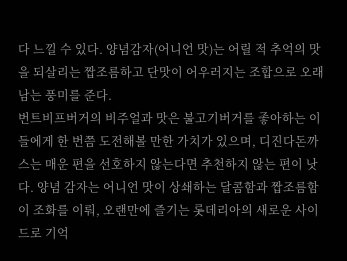다 느낄 수 있다. 양념감자(어니언 맛)는 어릴 적 추억의 맛을 되살리는 짭조름하고 단맛이 어우러지는 조합으로 오래 남는 풍미를 준다.
번트비프버거의 비주얼과 맛은 불고기버거를 좋아하는 이들에게 한 번쯤 도전해볼 만한 가치가 있으며, 디진다돈까스는 매운 편을 선호하지 않는다면 추천하지 않는 편이 낫다. 양념 감자는 어니언 맛이 상쇄하는 달콤함과 짭조름함이 조화를 이뤄, 오랜만에 즐기는 롯데리아의 새로운 사이드로 기억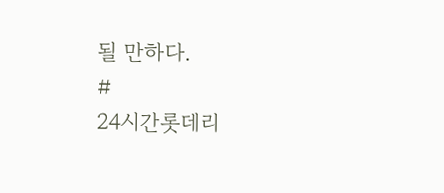될 만하다.
#
24시간롯데리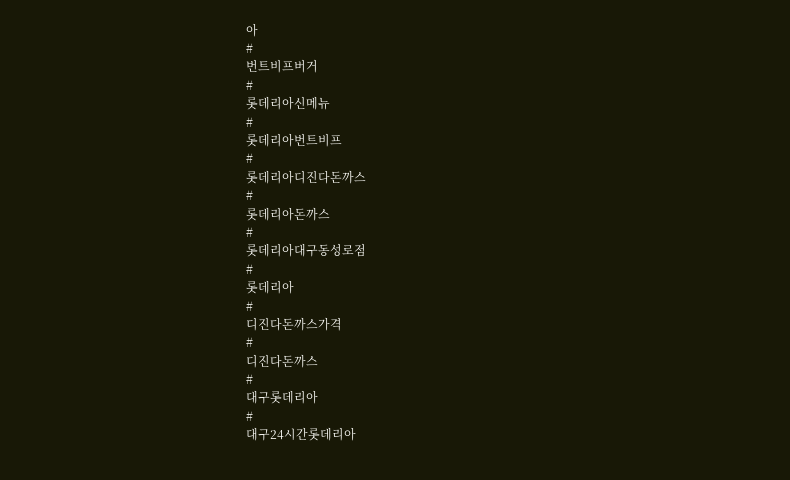아
#
번트비프버거
#
롯데리아신메뉴
#
롯데리아번트비프
#
롯데리아디진다돈까스
#
롯데리아돈까스
#
롯데리아대구동성로점
#
롯데리아
#
디진다돈까스가격
#
디진다돈까스
#
대구롯데리아
#
대구24시간롯데리아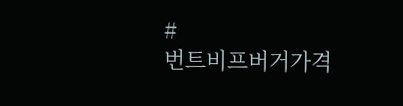#
번트비프버거가격